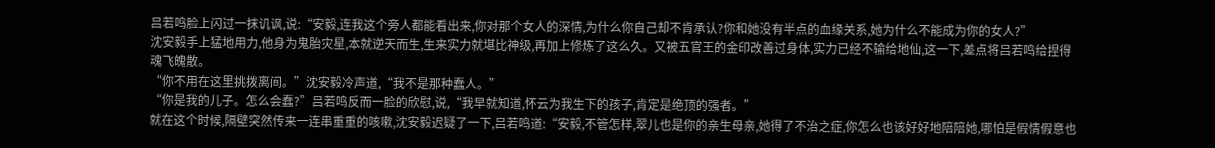吕若鸣脸上闪过一抹讥讽,说:“安毅,连我这个旁人都能看出来,你对那个女人的深情,为什么你自己却不肯承认?你和她没有半点的血缘关系,她为什么不能成为你的女人?”
沈安毅手上猛地用力,他身为鬼胎灾星,本就逆天而生,生来实力就堪比神级,再加上修炼了这么久。又被五官王的金印改善过身体,实力已经不输给地仙,这一下,差点将吕若鸣给捏得魂飞魄散。
“你不用在这里挑拨离间。”沈安毅冷声道,“我不是那种蠢人。”
“你是我的儿子。怎么会蠢?”吕若鸣反而一脸的欣慰,说,“我早就知道,怀云为我生下的孩子,肯定是绝顶的强者。”
就在这个时候,隔壁突然传来一连串重重的咳嗽,沈安毅迟疑了一下,吕若鸣道:“安毅,不管怎样,翠儿也是你的亲生母亲,她得了不治之症,你怎么也该好好地陪陪她,哪怕是假情假意也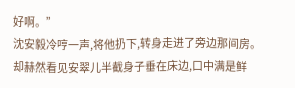好啊。”
沈安毅冷哼一声,将他扔下,转身走进了旁边那间房。却赫然看见安翠儿半截身子垂在床边,口中满是鲜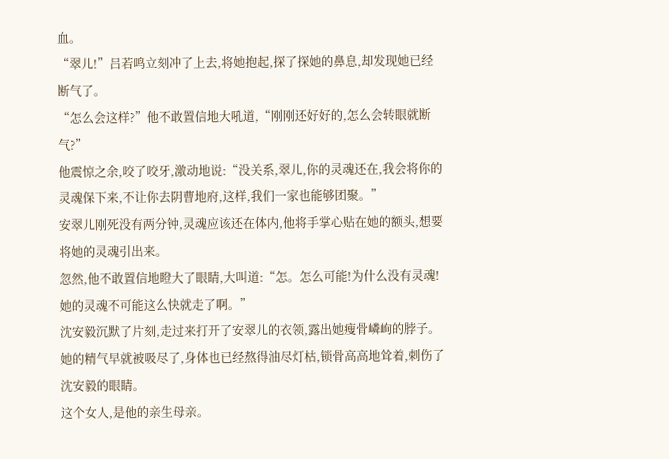血。
“翠儿!”吕若鸣立刻冲了上去,将她抱起,探了探她的鼻息,却发现她已经断气了。
“怎么会这样?”他不敢置信地大吼道,“刚刚还好好的,怎么会转眼就断气?”
他震惊之余,咬了咬牙,激动地说:“没关系,翠儿,你的灵魂还在,我会将你的灵魂保下来,不让你去阴曹地府,这样,我们一家也能够团聚。”
安翠儿刚死没有两分钟,灵魂应该还在体内,他将手掌心贴在她的额头,想要将她的灵魂引出来。
忽然,他不敢置信地瞪大了眼睛,大叫道:“怎。怎么可能!为什么没有灵魂!她的灵魂不可能这么快就走了啊。”
沈安毅沉默了片刻,走过来打开了安翠儿的衣领,露出她瘦骨嶙峋的脖子。
她的精气早就被吸尽了,身体也已经熬得油尽灯枯,锁骨高高地耸着,刺伤了沈安毅的眼睛。
这个女人,是他的亲生母亲。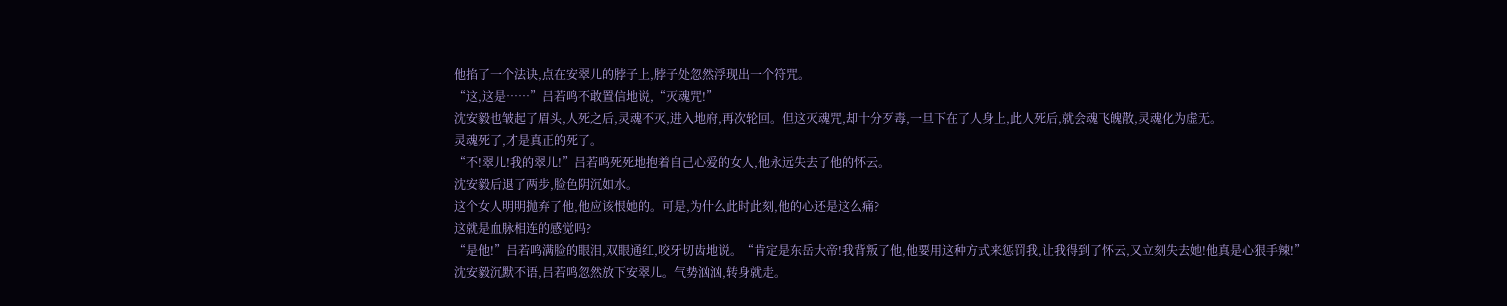他掐了一个法诀,点在安翠儿的脖子上,脖子处忽然浮现出一个符咒。
“这,这是……”吕若鸣不敢置信地说,“灭魂咒!”
沈安毅也皱起了眉头,人死之后,灵魂不灭,进入地府,再次轮回。但这灭魂咒,却十分歹毒,一旦下在了人身上,此人死后,就会魂飞魄散,灵魂化为虚无。
灵魂死了,才是真正的死了。
“不!翠儿!我的翠儿!”吕若鸣死死地抱着自己心爱的女人,他永远失去了他的怀云。
沈安毅后退了两步,脸色阴沉如水。
这个女人明明抛弃了他,他应该恨她的。可是,为什么此时此刻,他的心还是这么痛?
这就是血脉相连的感觉吗?
“是他!”吕若鸣满脸的眼泪,双眼通红,咬牙切齿地说。“肯定是东岳大帝!我背叛了他,他要用这种方式来惩罚我,让我得到了怀云,又立刻失去她!他真是心狠手辣!”
沈安毅沉默不语,吕若鸣忽然放下安翠儿。气势汹汹,转身就走。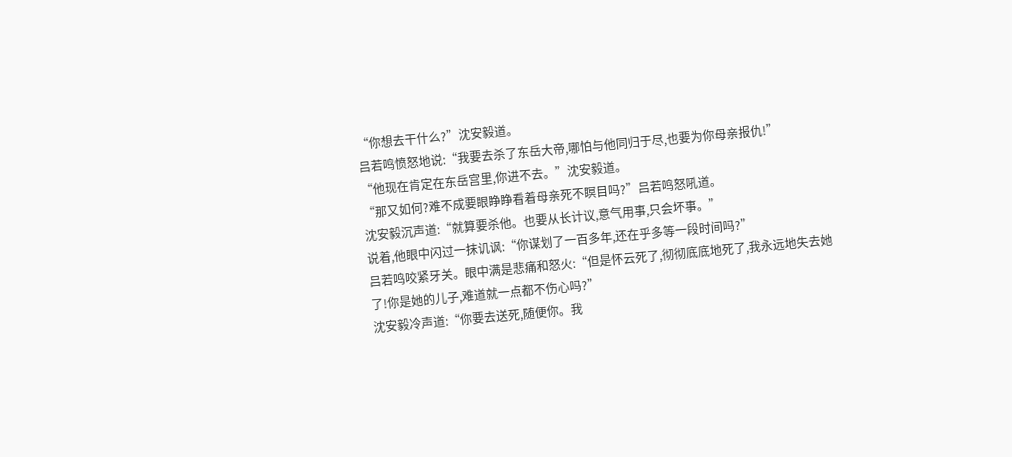“你想去干什么?”沈安毅道。
吕若鸣愤怒地说:“我要去杀了东岳大帝,哪怕与他同归于尽,也要为你母亲报仇!”
“他现在肯定在东岳宫里,你进不去。”沈安毅道。
“那又如何?难不成要眼睁睁看着母亲死不瞑目吗?”吕若鸣怒吼道。
沈安毅沉声道:“就算要杀他。也要从长计议,意气用事,只会坏事。”
说着,他眼中闪过一抹讥讽:“你谋划了一百多年,还在乎多等一段时间吗?”
吕若鸣咬紧牙关。眼中满是悲痛和怒火:“但是怀云死了,彻彻底底地死了,我永远地失去她了!你是她的儿子,难道就一点都不伤心吗?”
沈安毅冷声道:“你要去送死,随便你。我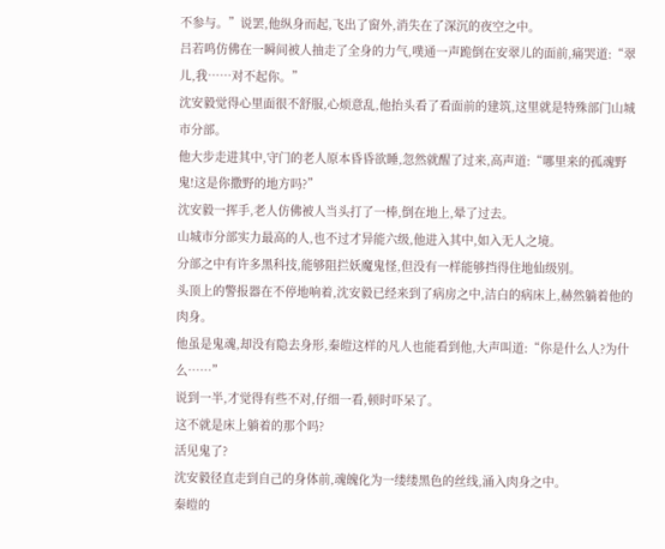不参与。”说罢,他纵身而起,飞出了窗外,消失在了深沉的夜空之中。
吕若鸣仿佛在一瞬间被人抽走了全身的力气,噗通一声跪倒在安翠儿的面前,痛哭道:“翠儿,我……对不起你。”
沈安毅觉得心里面很不舒服,心烦意乱,他抬头看了看面前的建筑,这里就是特殊部门山城市分部。
他大步走进其中,守门的老人原本昏昏欲睡,忽然就醒了过来,高声道:“哪里来的孤魂野鬼!这是你撒野的地方吗?”
沈安毅一挥手,老人仿佛被人当头打了一棒,倒在地上,晕了过去。
山城市分部实力最高的人,也不过才异能六级,他进入其中,如入无人之境。
分部之中有许多黑科技,能够阻拦妖魔鬼怪,但没有一样能够挡得住地仙级别。
头顶上的警报器在不停地响着,沈安毅已经来到了病房之中,洁白的病床上,赫然躺着他的肉身。
他虽是鬼魂,却没有隐去身形,秦皚这样的凡人也能看到他,大声叫道:“你是什么人?为什么……”
说到一半,才觉得有些不对,仔细一看,顿时吓呆了。
这不就是床上躺着的那个吗?
活见鬼了?
沈安毅径直走到自己的身体前,魂魄化为一缕缕黑色的丝线,涌入肉身之中。
秦皚的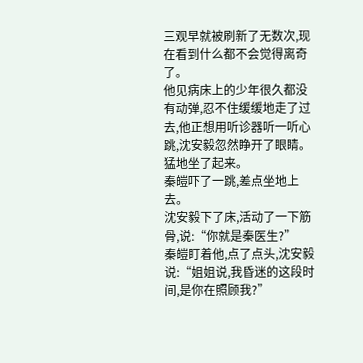三观早就被刷新了无数次,现在看到什么都不会觉得离奇了。
他见病床上的少年很久都没有动弹,忍不住缓缓地走了过去,他正想用听诊器听一听心跳,沈安毅忽然睁开了眼睛。猛地坐了起来。
秦皚吓了一跳,差点坐地上去。
沈安毅下了床,活动了一下筋骨,说:“你就是秦医生?”
秦皚盯着他,点了点头,沈安毅说:“姐姐说,我昏迷的这段时间,是你在照顾我?”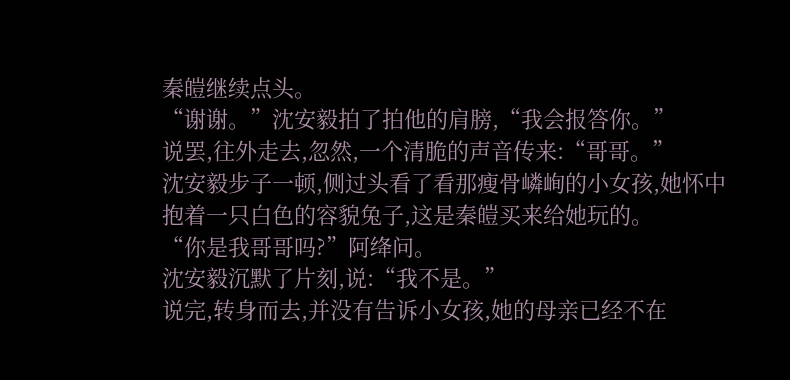秦皚继续点头。
“谢谢。”沈安毅拍了拍他的肩膀,“我会报答你。”
说罢,往外走去,忽然,一个清脆的声音传来:“哥哥。”
沈安毅步子一顿,侧过头看了看那瘦骨嶙峋的小女孩,她怀中抱着一只白色的容貌兔子,这是秦皚买来给她玩的。
“你是我哥哥吗?”阿绛问。
沈安毅沉默了片刻,说:“我不是。”
说完,转身而去,并没有告诉小女孩,她的母亲已经不在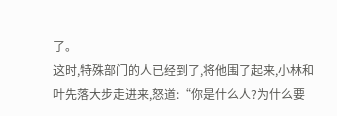了。
这时,特殊部门的人已经到了,将他围了起来,小林和叶先落大步走进来,怒道:“你是什么人?为什么要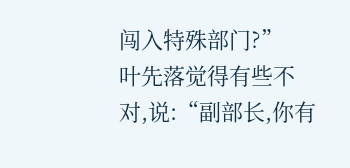闯入特殊部门?”
叶先落觉得有些不对,说:“副部长,你有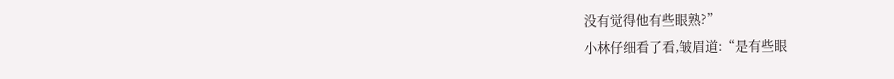没有觉得他有些眼熟?”
小林仔细看了看,皱眉道:“是有些眼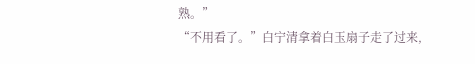熟。”
“不用看了。”白宁清拿着白玉扇子走了过来,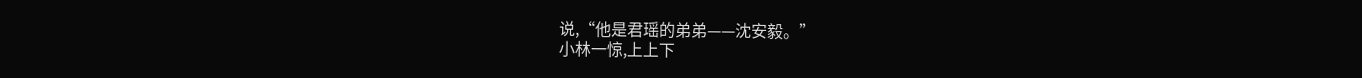说,“他是君瑶的弟弟——沈安毅。”
小林一惊,上上下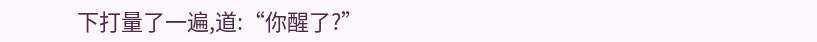下打量了一遍,道:“你醒了?”